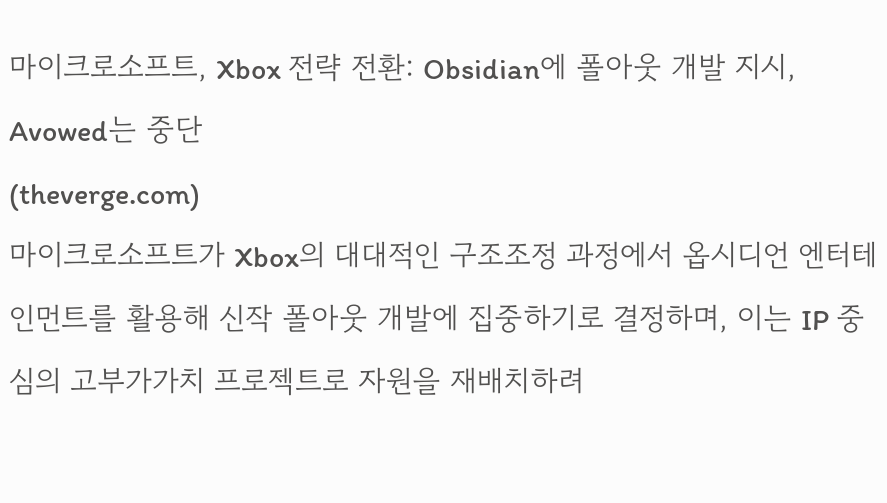마이크로소프트, Xbox 전략 전환: Obsidian에 폴아웃 개발 지시, Avowed는 중단
(theverge.com)
마이크로소프트가 Xbox의 대대적인 구조조정 과정에서 옵시디언 엔터테인먼트를 활용해 신작 폴아웃 개발에 집중하기로 결정하며, 이는 IP 중심의 고부가가치 프로젝트로 자원을 재배치하려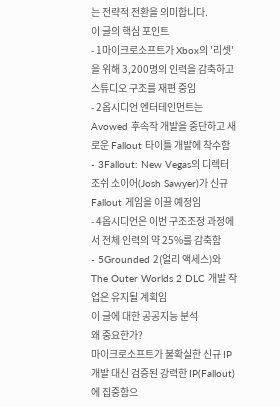는 전략적 전환을 의미합니다.
이 글의 핵심 포인트
- 1마이크로소프트가 Xbox의 '리셋'을 위해 3,200명의 인력을 감축하고 스튜디오 구조를 재편 중임
- 2옵시디언 엔터테인먼트는 Avowed 후속작 개발을 중단하고 새로운 Fallout 타이틀 개발에 착수함
- 3Fallout: New Vegas의 디렉터 조쉬 소이어(Josh Sawyer)가 신규 Fallout 게임을 이끌 예정임
- 4옵시디언은 이번 구조조정 과정에서 전체 인력의 약 25%를 감축함
- 5Grounded 2(얼리 액세스)와 The Outer Worlds 2 DLC 개발 작업은 유지될 계획임
이 글에 대한 공공지능 분석
왜 중요한가?
마이크로소프트가 불확실한 신규 IP 개발 대신 검증된 강력한 IP(Fallout)에 집중함으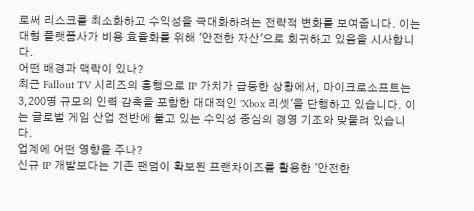로써 리스크를 최소화하고 수익성을 극대화하려는 전략적 변화를 보여줍니다. 이는 대형 플랫폼사가 비용 효율화를 위해 '안전한 자산'으로 회귀하고 있음을 시사합니다.
어떤 배경과 맥락이 있나?
최근 Fallout TV 시리즈의 흥행으로 IP 가치가 급등한 상황에서, 마이크로소프트는 3,200명 규모의 인력 감축을 포함한 대대적인 'Xbox 리셋'을 단행하고 있습니다. 이는 글로벌 게임 산업 전반에 불고 있는 수익성 중심의 경영 기조와 맞물려 있습니다.
업계에 어떤 영향을 주나?
신규 IP 개발보다는 기존 팬덤이 확보된 프랜차이즈를 활용한 '안전한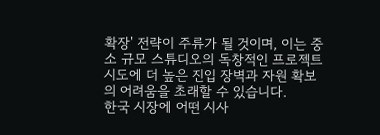확장' 전략이 주류가 될 것이며, 이는 중소 규모 스튜디오의 독창적인 프로젝트 시도에 더 높은 진입 장벽과 자원 확보의 어려움을 초래할 수 있습니다.
한국 시장에 어떤 시사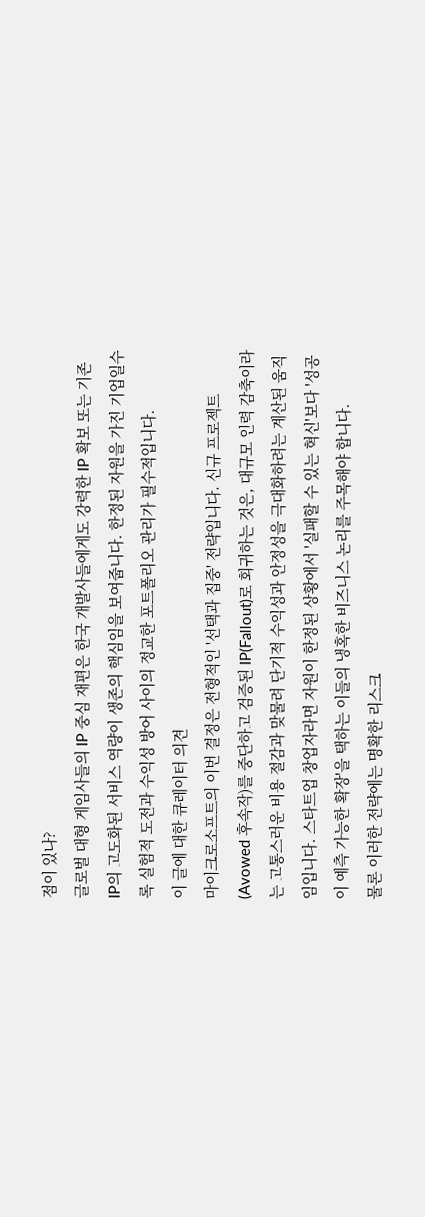점이 있나?
글로벌 대형 게임사들의 IP 중심 재편은 한국 개발사들에게도 강력한 IP 확보 또는 기존 IP의 고도화된 서비스 역량이 생존의 핵심임을 보여줍니다. 한정된 자원을 가진 기업일수록 실험적 도전과 수익성 방어 사이의 정교한 포트폴리오 관리가 필수적입니다.
이 글에 대한 큐레이터 의견
마이크로소프트의 이번 결정은 전형적인 '선택과 집중' 전략입니다. 신규 프로젝트(Avowed 후속작)를 중단하고 검증된 IP(Fallout)로 회귀하는 것은, 대규모 인력 감축이라는 고통스러운 비용 절감과 맞물려 단기적 수익성과 안정성을 극대화하려는 계산된 움직임입니다. 스타트업 창업자라면 자원이 한정된 상황에서 '실패할 수 있는 혁신'보다 '성공이 예측 가능한 확장'을 택하는 이들의 냉혹한 비즈니스 논리를 주목해야 합니다.
물론 이러한 전략에는 명확한 리스크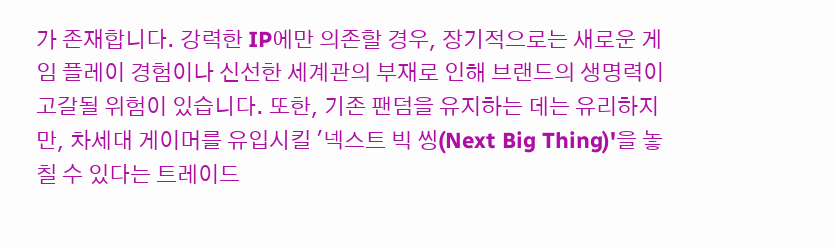가 존재합니다. 강력한 IP에만 의존할 경우, 장기적으로는 새로운 게임 플레이 경험이나 신선한 세계관의 부재로 인해 브랜드의 생명력이 고갈될 위험이 있습니다. 또한, 기존 팬덤을 유지하는 데는 유리하지만, 차세대 게이머를 유입시킬 '넥스트 빅 씽(Next Big Thing)'을 놓칠 수 있다는 트레이드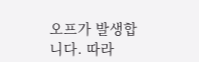오프가 발생합니다. 따라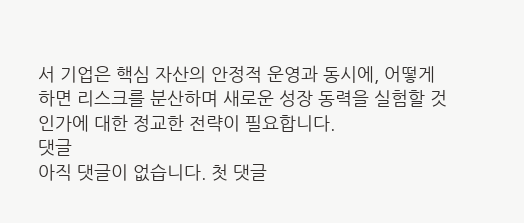서 기업은 핵심 자산의 안정적 운영과 동시에, 어떻게 하면 리스크를 분산하며 새로운 성장 동력을 실험할 것인가에 대한 정교한 전략이 필요합니다.
댓글
아직 댓글이 없습니다. 첫 댓글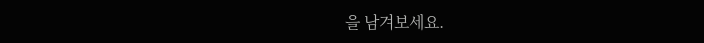을 남겨보세요.